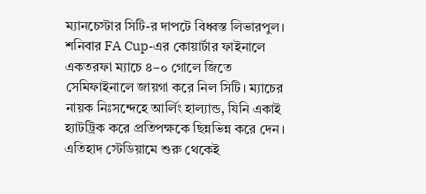ম্যানচেস্টার সিটি-র দাপটে বিধ্বস্ত লিভারপুল। শনিবার FA Cup-এর কোয়ার্টার ফাইনালে একতরফা ম্যাচে ৪–০ গোলে জিতে সেমিফাইনালে জায়গা করে নিল সিটি। ম্যাচের নায়ক নিঃসন্দেহে আর্লিং হাল্যান্ড, যিনি একাই হ্যাটট্রিক করে প্রতিপক্ষকে ছিন্নভিন্ন করে দেন। এতিহাদ স্টেডিয়ামে শুরু থেকেই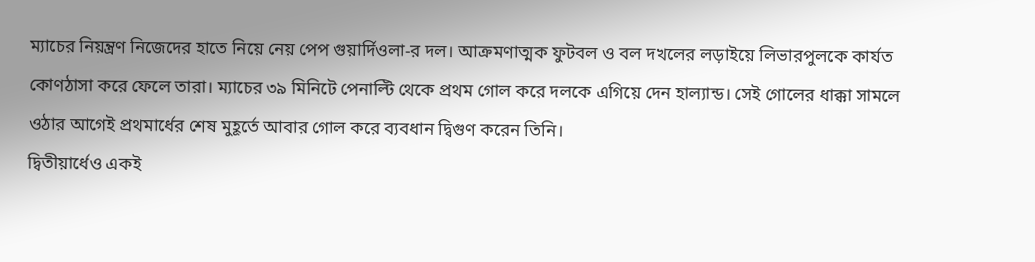ম্যাচের নিয়ন্ত্রণ নিজেদের হাতে নিয়ে নেয় পেপ গুয়ার্দিওলা-র দল। আক্রমণাত্মক ফুটবল ও বল দখলের লড়াইয়ে লিভারপুলকে কার্যত কোণঠাসা করে ফেলে তারা। ম্যাচের ৩৯ মিনিটে পেনাল্টি থেকে প্রথম গোল করে দলকে এগিয়ে দেন হাল্যান্ড। সেই গোলের ধাক্কা সামলে ওঠার আগেই প্রথমার্ধের শেষ মুহূর্তে আবার গোল করে ব্যবধান দ্বিগুণ করেন তিনি।
দ্বিতীয়ার্ধেও একই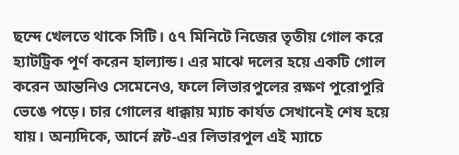ছন্দে খেলতে থাকে সিটি। ৫৭ মিনিটে নিজের তৃতীয় গোল করে হ্যাটট্রিক পূর্ণ করেন হাল্যান্ড। এর মাঝে দলের হয়ে একটি গোল করেন আন্তনিও সেমেনেও, ফলে লিভারপুলের রক্ষণ পুরোপুরি ভেঙে পড়ে। চার গোলের ধাক্কায় ম্যাচ কার্যত সেখানেই শেষ হয়ে যায়। অন্যদিকে, আর্নে স্লট-এর লিভারপুল এই ম্যাচে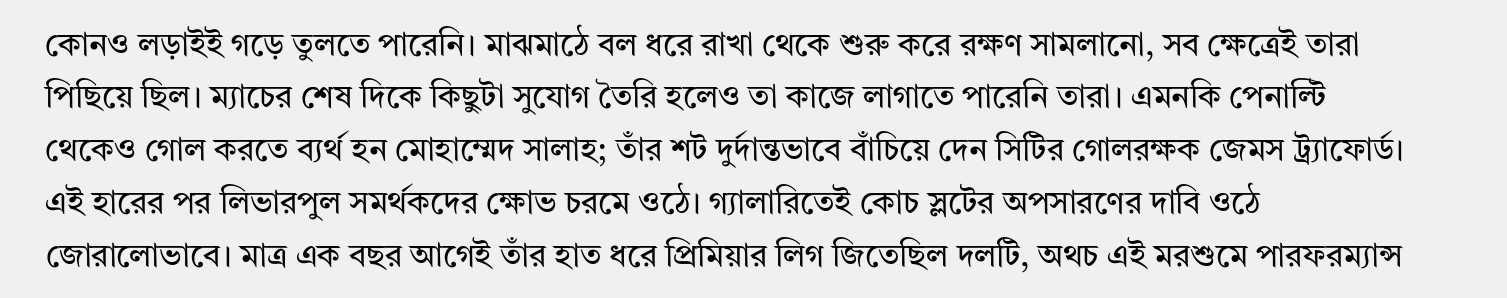কোনও লড়াইই গড়ে তুলতে পারেনি। মাঝমাঠে বল ধরে রাখা থেকে শুরু করে রক্ষণ সামলানো, সব ক্ষেত্রেই তারা পিছিয়ে ছিল। ম্যাচের শেষ দিকে কিছুটা সুযোগ তৈরি হলেও তা কাজে লাগাতে পারেনি তারা। এমনকি পেনাল্টি থেকেও গোল করতে ব্যর্থ হন মোহাম্মেদ সালাহ; তাঁর শট দুর্দান্তভাবে বাঁচিয়ে দেন সিটির গোলরক্ষক জেমস ট্র্যাফোর্ড।
এই হারের পর লিভারপুল সমর্থকদের ক্ষোভ চরমে ওঠে। গ্যালারিতেই কোচ স্লটের অপসারণের দাবি ওঠে জোরালোভাবে। মাত্র এক বছর আগেই তাঁর হাত ধরে প্রিমিয়ার লিগ জিতেছিল দলটি, অথচ এই মরশুমে পারফরম্যান্স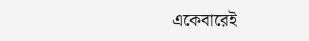একেবারেই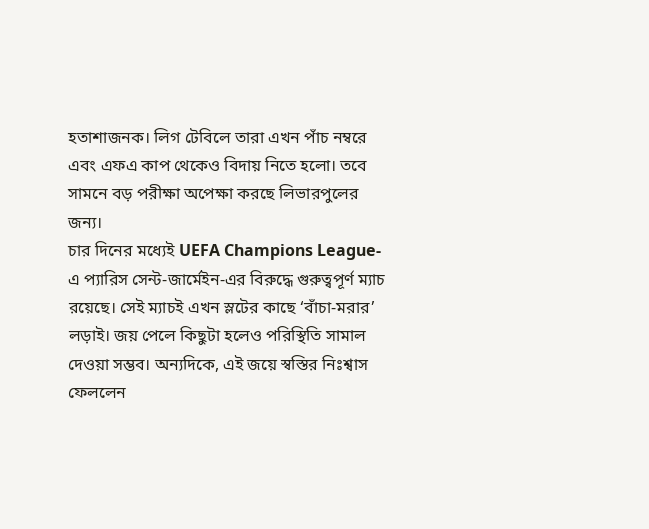হতাশাজনক। লিগ টেবিলে তারা এখন পাঁচ নম্বরে এবং এফএ কাপ থেকেও বিদায় নিতে হলো। তবে সামনে বড় পরীক্ষা অপেক্ষা করছে লিভারপুলের জন্য।
চার দিনের মধ্যেই UEFA Champions League-এ প্যারিস সেন্ট-জার্মেইন-এর বিরুদ্ধে গুরুত্বপূর্ণ ম্যাচ রয়েছে। সেই ম্যাচই এখন স্লটের কাছে ‘বাঁচা-মরার’ লড়াই। জয় পেলে কিছুটা হলেও পরিস্থিতি সামাল দেওয়া সম্ভব। অন্যদিকে, এই জয়ে স্বস্তির নিঃশ্বাস ফেললেন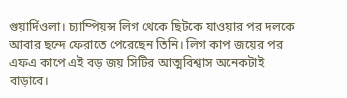গুয়ার্দিওলা। চ্যাম্পিয়ন্স লিগ থেকে ছিটকে যাওয়ার পর দলকে আবার ছন্দে ফেরাতে পেরেছেন তিনি। লিগ কাপ জয়ের পর এফএ কাপে এই বড় জয় সিটির আত্মবিশ্বাস অনেকটাই বাড়াবে।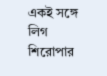একই সঙ্গে লিগ শিরোপার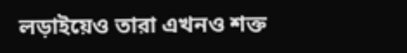লড়াইয়েও তারা এখনও শক্ত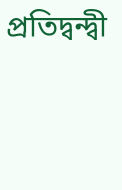প্রতিদ্বন্দ্বী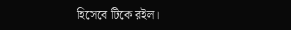হিসেবে টিকে রইল।